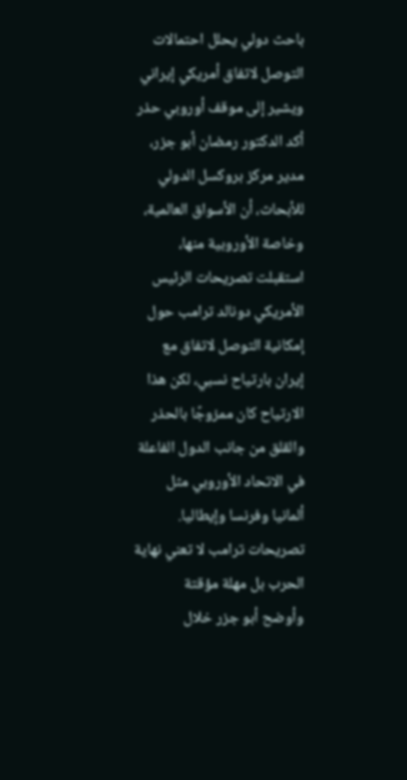باحث دولي يحلل احتمالات التوصل لاتفاق أمريكي إيراني ويشير إلى موقف أوروبي حذر
أكد الدكتور رمضان أبو جزر، مدير مركز بروكسل الدولي للأبحاث، أن الأسواق العالمية، وخاصة الأوروبية منها، استقبلت تصريحات الرئيس الأمريكي دونالد ترامب حول إمكانية التوصل لاتفاق مع إيران بارتياح نسبي، لكن هذا الارتياح كان ممزوجًا بالحذر والقلق من جانب الدول الفاعلة في الاتحاد الأوروبي مثل ألمانيا وفرنسا وإيطاليا.
تصريحات ترامب لا تعني نهاية الحرب بل مهلة مؤقتة
وأوضح أبو جزر خلال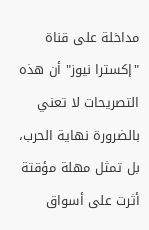مداخلة على قناة "إكسترا نيوز" أن هذه التصريحات لا تعني بالضرورة نهاية الحرب، بل تمثل مهلة مؤقتة أثرت على أسواق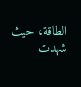الطاقة، حيث شهدت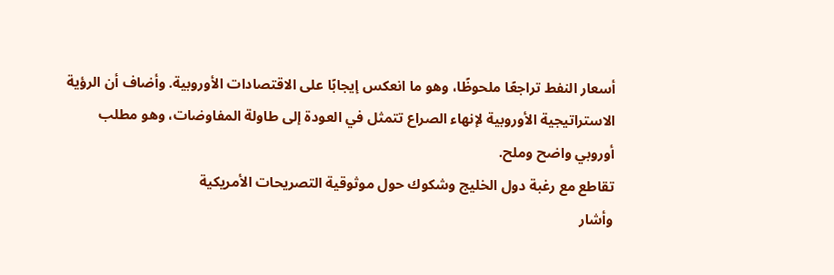أسعار النفط تراجعًا ملحوظًا، وهو ما انعكس إيجابًا على الاقتصادات الأوروبية. وأضاف أن الرؤية الاستراتيجية الأوروبية لإنهاء الصراع تتمثل في العودة إلى طاولة المفاوضات، وهو مطلب أوروبي واضح وملح.
تقاطع مع رغبة دول الخليج وشكوك حول موثوقية التصريحات الأمريكية
وأشار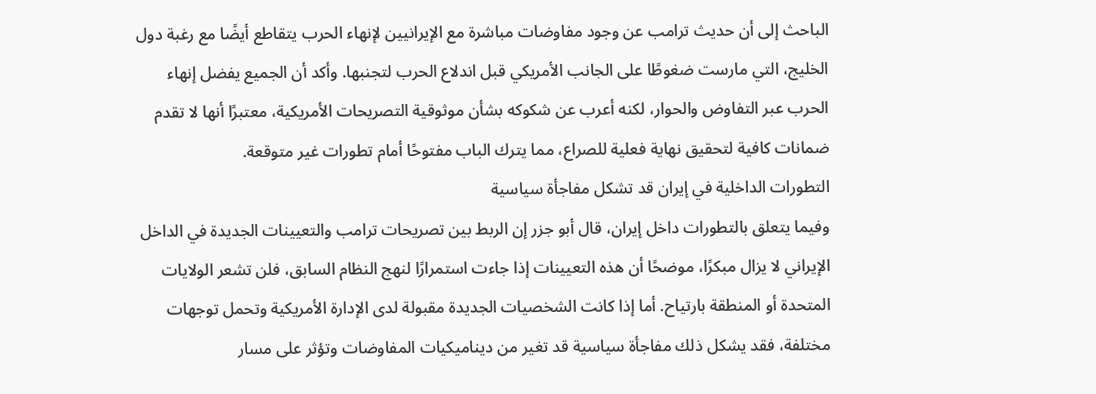الباحث إلى أن حديث ترامب عن وجود مفاوضات مباشرة مع الإيرانيين لإنهاء الحرب يتقاطع أيضًا مع رغبة دول الخليج، التي مارست ضغوطًا على الجانب الأمريكي قبل اندلاع الحرب لتجنبها. وأكد أن الجميع يفضل إنهاء الحرب عبر التفاوض والحوار، لكنه أعرب عن شكوكه بشأن موثوقية التصريحات الأمريكية، معتبرًا أنها لا تقدم ضمانات كافية لتحقيق نهاية فعلية للصراع، مما يترك الباب مفتوحًا أمام تطورات غير متوقعة.
التطورات الداخلية في إيران قد تشكل مفاجأة سياسية
وفيما يتعلق بالتطورات داخل إيران، قال أبو جزر إن الربط بين تصريحات ترامب والتعيينات الجديدة في الداخل الإيراني لا يزال مبكرًا، موضحًا أن هذه التعيينات إذا جاءت استمرارًا لنهج النظام السابق، فلن تشعر الولايات المتحدة أو المنطقة بارتياح. أما إذا كانت الشخصيات الجديدة مقبولة لدى الإدارة الأمريكية وتحمل توجهات مختلفة، فقد يشكل ذلك مفاجأة سياسية قد تغير من ديناميكيات المفاوضات وتؤثر على مسار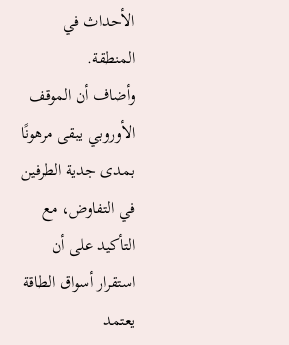الأحداث في المنطقة.
وأضاف أن الموقف الأوروبي يبقى مرهونًا بمدى جدية الطرفين في التفاوض، مع التأكيد على أن استقرار أسواق الطاقة يعتمد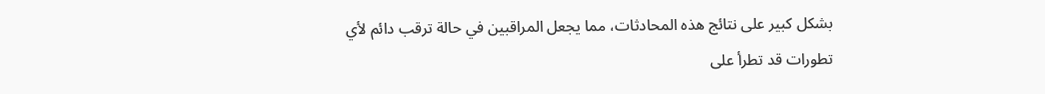بشكل كبير على نتائج هذه المحادثات، مما يجعل المراقبين في حالة ترقب دائم لأي تطورات قد تطرأ على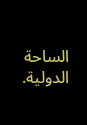الساحة الدولية.